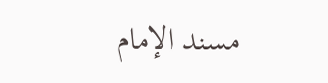مسند الإمام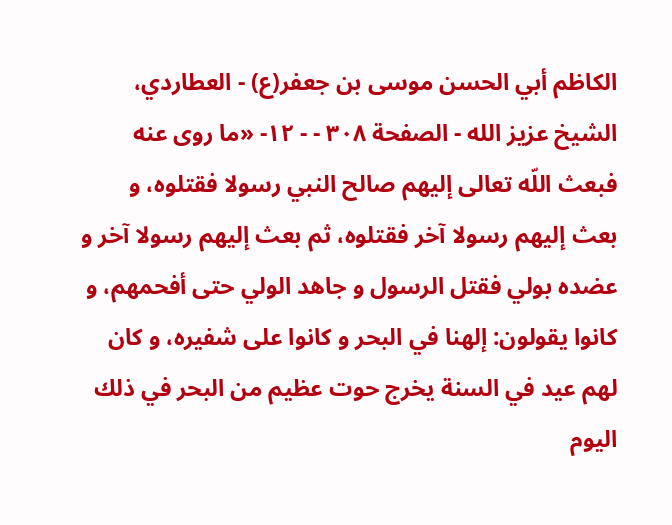الكاظم أبي الحسن موسى بن جعفر(ع) - العطاردي، الشيخ عزيز الله - الصفحة ٣٠٨ - - ١٢- «ما روى عنه
فبعث اللّه تعالى إليهم صالح النبي رسولا فقتلوه، و بعث إليهم رسولا آخر فقتلوه، ثم بعث إليهم رسولا آخر و عضده بولي فقتل الرسول و جاهد الولي حتى أفحمهم، و كانوا يقولون: إلهنا في البحر و كانوا على شفيره، و كان لهم عيد في السنة يخرج حوت عظيم من البحر في ذلك اليوم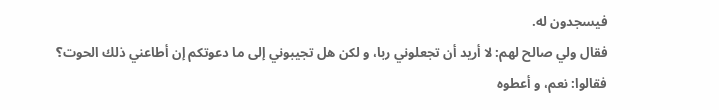فيسجدون له.
فقال ولي صالح لهم: لا أريد أن تجعلوني ربا، و لكن هل تجيبوني إلى ما دعوتكم إن أطاعني ذلك الحوت؟ فقالوا: نعم، و أعطوه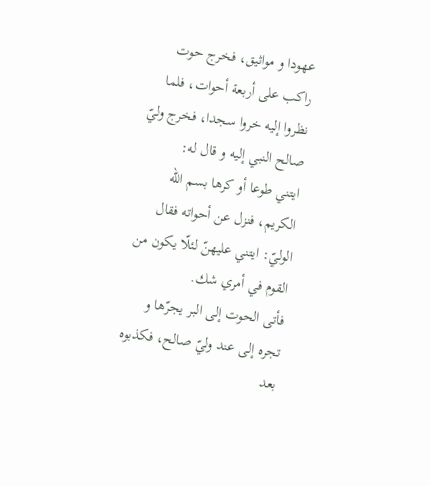عهودا و مواثيق، فخرج حوت راكب على أربعة أحوات، فلما نظروا إليه خروا سجدا، فخرج وليّ صالح النبي إليه و قال له:
ايتني طوعا أو كرها بسم اللّه الكريم، فنزل عن أحواته فقال الوليّ: ايتني عليهنّ لئلّا يكون من القوم في أمري شك.
فأتى الحوت إلى البر يجرّها و تجره إلى عند وليّ صالح، فكذبوه بعد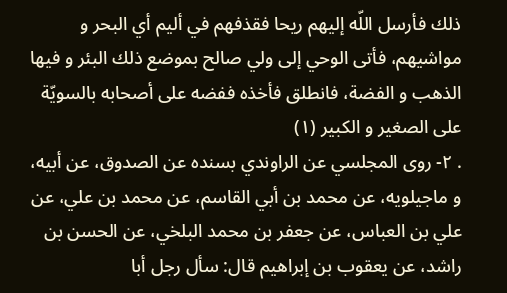ذلك فأرسل اللّه إليهم ريحا فقذفهم في أليم أي البحر و مواشيهم، فأتى الوحي إلى ولي صالح بموضع ذلك البئر و فيها الذهب و الفضة، فانطلق فأخذه ففضه على أصحابه بالسويّة على الصغير و الكبير (١)
. ٢- روى المجلسي عن الراوندي بسنده عن الصدوق، عن أبيه، و ماجيلويه، عن محمد بن أبي القاسم، عن محمد بن علي، عن علي بن العباس، عن جعفر بن محمد البلخي، عن الحسن بن راشد، عن يعقوب بن إبراهيم قال: سأل رجل أبا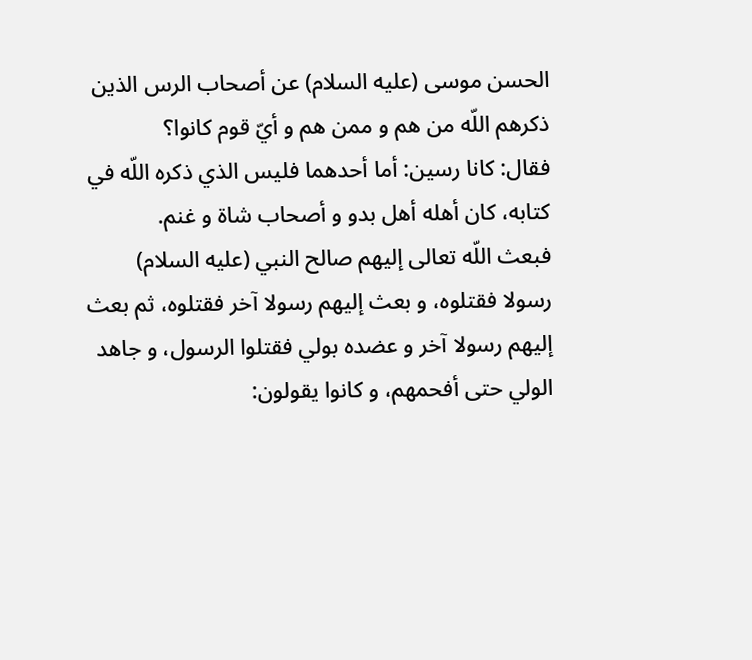الحسن موسى (عليه السلام) عن أصحاب الرس الذين ذكرهم اللّه من هم و ممن هم و أيّ قوم كانوا؟
فقال: كانا رسين: أما أحدهما فليس الذي ذكره اللّه في كتابه، كان أهله أهل بدو و أصحاب شاة و غنم.
فبعث اللّه تعالى إليهم صالح النبي (عليه السلام) رسولا فقتلوه، و بعث إليهم رسولا آخر فقتلوه، ثم بعث إليهم رسولا آخر و عضده بولي فقتلوا الرسول، و جاهد الولي حتى أفحمهم، و كانوا يقولون: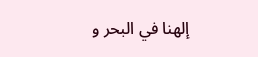إلهنا في البحر و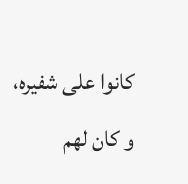كانوا على شفيره، و كان لهم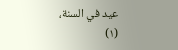عيد في السنة،
(١)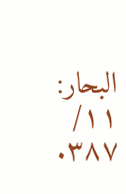البحار: ١١/ ٣٨٧.